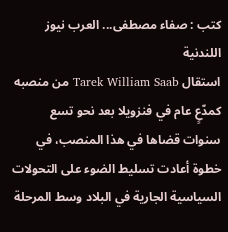كتب : صفاء مصطفى... العرب نيوز اللندنية
استقال Tarek William Saab من منصبه كمدّعٍ عام في فنزويلا بعد نحو تسع سنوات قضاها في هذا المنصب، في خطوة أعادت تسليط الضوء على التحولات السياسية الجارية في البلاد وسط المرحلة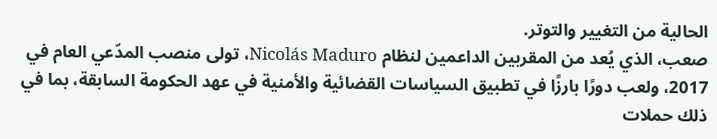الحالية من التغيير والتوتر.
صعب، الذي يُعد من المقربين الداعمين لنظام Nicolás Maduro، تولى منصب المدّعي العام في 2017، ولعب دورًا بارزًا في تطبيق السياسات القضائية والأمنية في عهد الحكومة السابقة، بما في ذلك حملات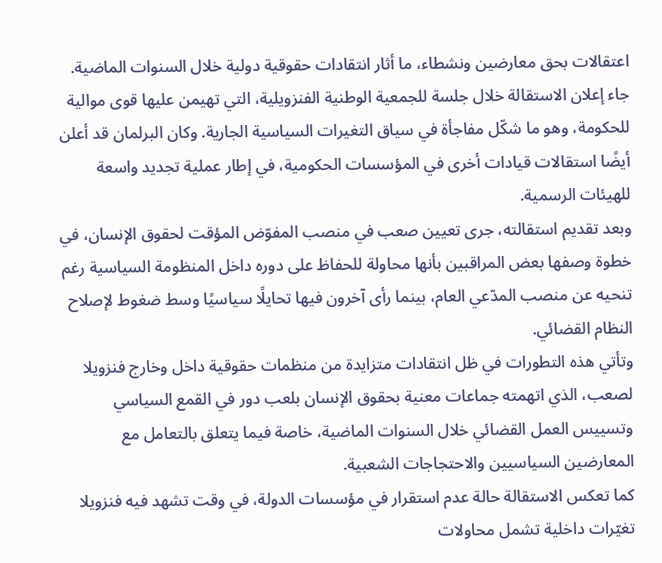اعتقالات بحق معارضين ونشطاء، ما أثار انتقادات حقوقية دولية خلال السنوات الماضية.
جاء إعلان الاستقالة خلال جلسة للجمعية الوطنية الفنزويلية، التي تهيمن عليها قوى موالية للحكومة، وهو ما شكّل مفاجأة في سياق التغيرات السياسية الجارية. وكان البرلمان قد أعلن أيضًا استقالات قيادات أخرى في المؤسسات الحكومية، في إطار عملية تجديد واسعة للهيئات الرسمية.
وبعد تقديم استقالته، جرى تعيين صعب في منصب المفوّض المؤقت لحقوق الإنسان، في خطوة وصفها بعض المراقبين بأنها محاولة للحفاظ على دوره داخل المنظومة السياسية رغم تنحيه عن منصب المدّعي العام، بينما رأى آخرون فيها تحايلًا سياسيًا وسط ضغوط لإصلاح النظام القضائي.
وتأتي هذه التطورات في ظل انتقادات متزايدة من منظمات حقوقية داخل وخارج فنزويلا لصعب، الذي اتهمته جماعات معنية بحقوق الإنسان بلعب دور في القمع السياسي وتسييس العمل القضائي خلال السنوات الماضية، خاصة فيما يتعلق بالتعامل مع المعارضين السياسيين والاحتجاجات الشعبية.
كما تعكس الاستقالة حالة عدم استقرار في مؤسسات الدولة، في وقت تشهد فيه فنزويلا تغيّرات داخلية تشمل محاولات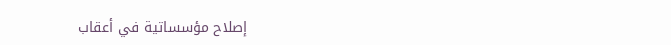إصلاح مؤسساتية في أعقاب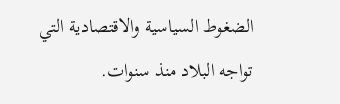الضغوط السياسية والاقتصادية التي تواجه البلاد منذ سنوات.